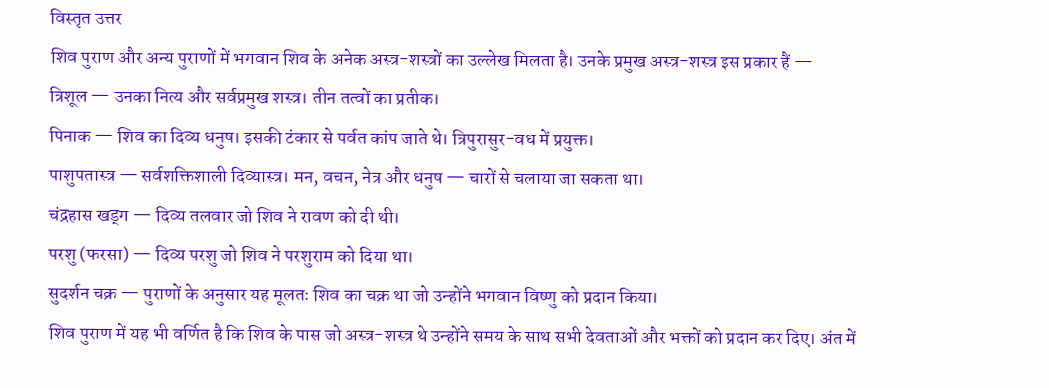विस्तृत उत्तर
शिव पुराण और अन्य पुराणों में भगवान शिव के अनेक अस्त्र-शस्त्रों का उल्लेख मिलता है। उनके प्रमुख अस्त्र-शस्त्र इस प्रकार हैं —
त्रिशूल — उनका नित्य और सर्वप्रमुख शस्त्र। तीन तत्वों का प्रतीक।
पिनाक — शिव का दिव्य धनुष। इसकी टंकार से पर्वत कांप जाते थे। त्रिपुरासुर-वध में प्रयुक्त।
पाशुपतास्त्र — सर्वशक्तिशाली दिव्यास्त्र। मन, वचन, नेत्र और धनुष — चारों से चलाया जा सकता था।
चंद्रहास खड्ग — दिव्य तलवार जो शिव ने रावण को दी थी।
परशु (फरसा) — दिव्य परशु जो शिव ने परशुराम को दिया था।
सुदर्शन चक्र — पुराणों के अनुसार यह मूलतः शिव का चक्र था जो उन्होंने भगवान विष्णु को प्रदान किया।
शिव पुराण में यह भी वर्णित है कि शिव के पास जो अस्त्र-शस्त्र थे उन्होंने समय के साथ सभी देवताओं और भक्तों को प्रदान कर दिए। अंत में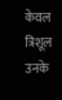केवल त्रिशूल उनके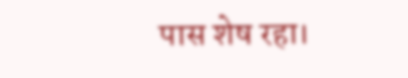पास शेष रहा।